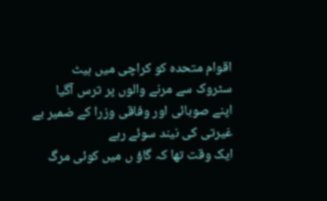اقوام متحدہ کو کراچی میں ہیٹ
سٹروک سے مرنے والوں پر ترس آگیا
اپنے صوبائی اور وفاقی وزرا کے ضمیر بے غیرتی کی نیند سوئے رہے
ایک وقت تھا کہ گاؤ ں میں کوئی مرگ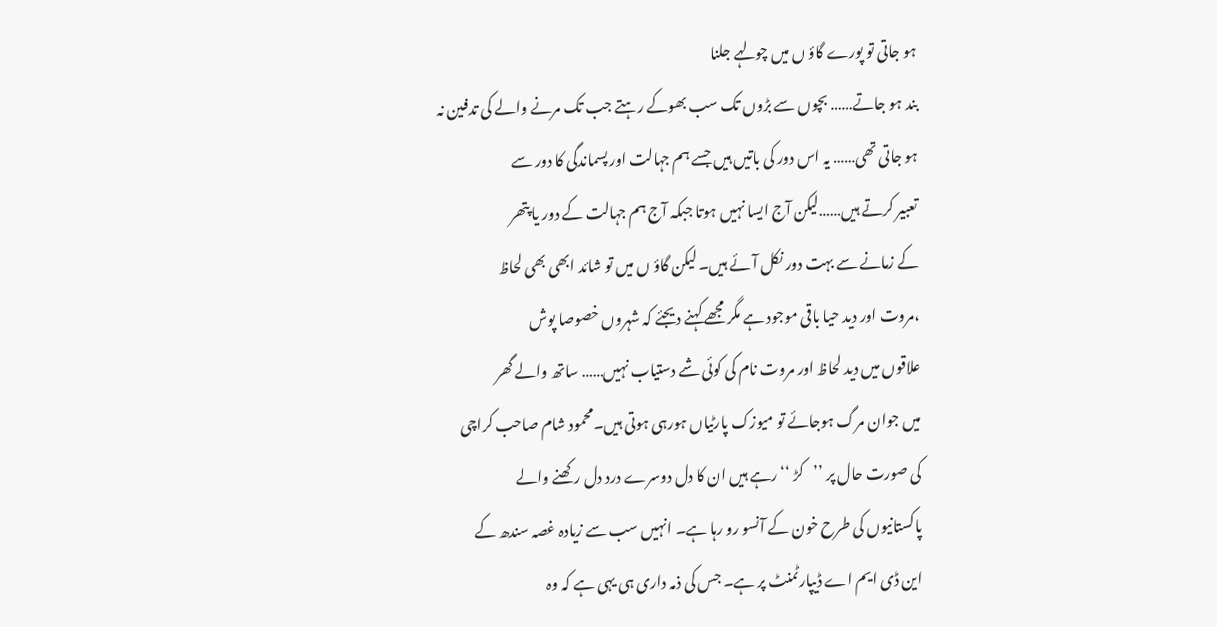ہو جاتی تو پورے گاؤ ں میں چولہے جلنا
بند ہو جاتے…… بچوں سے بڑوں تک سب بھوکے رہتے جب تک مرنے والے کی تدفین نہ
ہو جاتی تھی…… یہ اس دور کی باتیں ہیں جسے ہم جہالت اور پسماندگی کا دور سے
تعبیر کرتے ہیں……لیکن آج ایسا نہیں ہوتا جبکہ آج ہم جہالت کے دور یا پتھر
کے زمانے سے بہت دور نکل آئے ہیں۔ لیکن گاؤ ں میں تو شائد ابھی بھی لحاظ
،مروت اور دید حیا باقی موجود ہے مگر مجھے کہنے دیجئے کہ شہروں خصوصا پوش
علاقوں میں دید لحاظ اور مروت نام کی کوئی شے دستیاب نہیں…… ساتھ والے گھر
میں جوان مرگ ہوجائے تو میوزک پارٹیاں ہورہی ہوتی ہیں۔محمود شام صاحب کراچی
کی صورت حال پر ’’کڑ ‘‘ رہے ہیں ان کا دل دوسرے درد دل رکھنے والے
پاکستانیوں کی طرح خون کے آنسو رو رہا ہے۔ انہیں سب سے زیادہ غصہ سندھ کے
این ڈی ایم اے ڈیپارٹمنٹ پر ہے۔ جس کی ذمہ داری ہی یہی ہے کہ وہ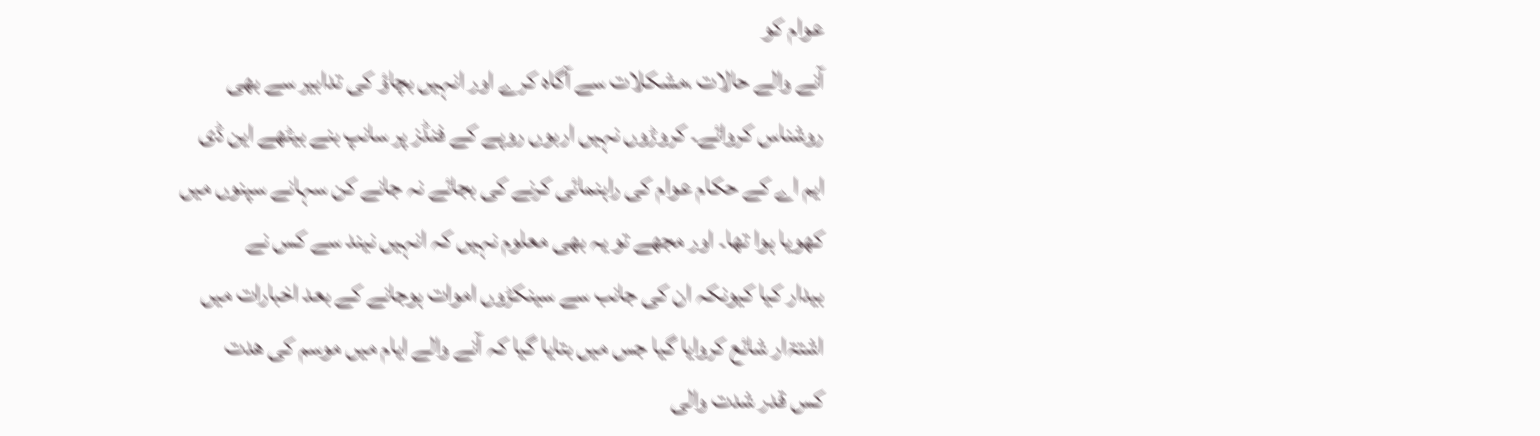عوام کو
آنے والے حالات ،مشکلات سے آگاہ کرے اور انہیں بچاؤ کی تدابیر سے بھی
روشناس کروائے۔ کروڑوں نہیں اربوں روپے کے فنڈز پر سانپ بنے بیٹھے این ڈی
ایم اے کے حکام عوام کی راہنمائی کرنے کی بجائے نہ جانے کن سہانے سپنوں میں
کھویا ہوا تھا۔ اور مجھے تو یہ بھی معلوم نہیں کہ انہیں نیند سے کس نے
بیدار کیا کیونکہ ان کی جانب سے سینکڑوں اموات ہوجانے کے بعد اخبارات میں
اشتۃار شائع کروایا گیا جس میں بتایا گیا کہ آنے والے ایام میں موسم کی ھدت
کس قدر شدت والی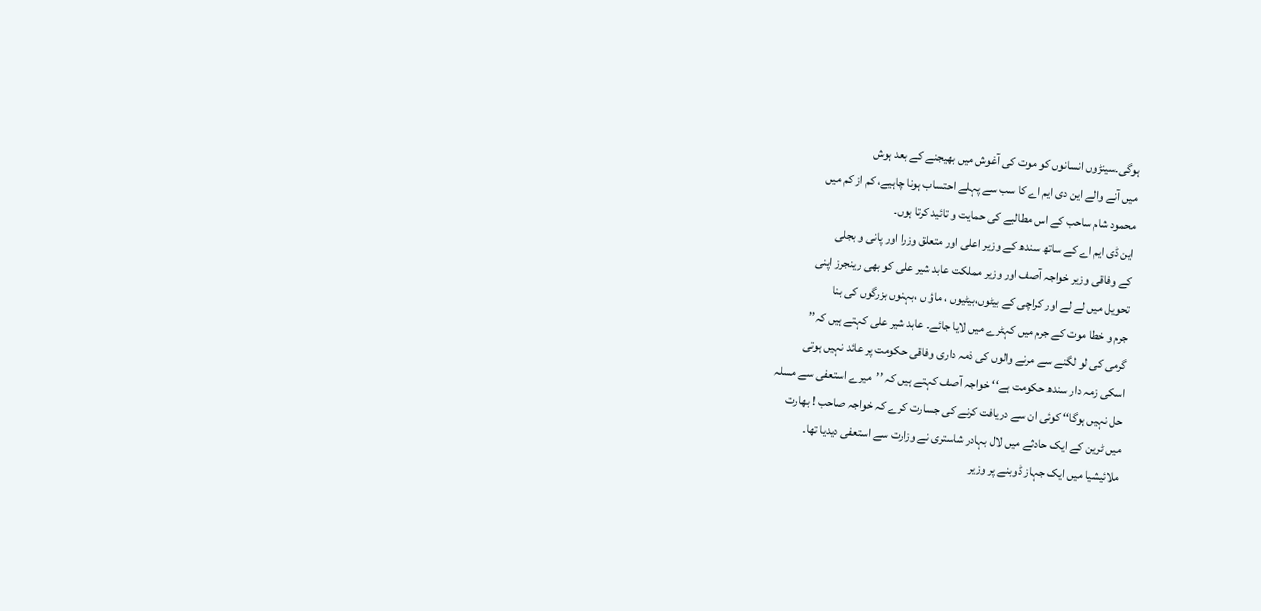ہوگی۔سینڑوں انسانوں کو موت کی آغوش میں بھیجنے کے بعد ہوش
میں آنے والے این دی ایم اے کا سب سے پہلے احتساب ہونا چاہیے، کم از کم میں
محمود شام ساحب کے اس مطالبے کی حمایت و تائید کرتا ہوں۔
این ڈی ایم اے کے ساتھ سندھ کے وزیر اعلی اور متعلق وزرا اور پانی و بجلی
کے وفاقی وزیر خواجہ آصف اور وزیر مملکت عابد شیر علی کو بھی رینجرز اپنی
تحویل میں لے لے اور کراچی کے بیٹوں،بیٹیوں ، ماؤ ں ،بہنوں بزرگوں کی بنا
جرم و خطا موت کے جرم میں کہٹرے میں لایا جائے۔ عابد شیر علی کہتے ہیں کہ’’
گرمی کی لو لگنے سے مرنے والوں کی ذمہ داری وفاقی حکومت پر عائد نہیں ہوتی
اسکی زمہ دار سندھ حکومت ہے‘‘ خواجہ آصف کہتے ہیں کہ ’’میرے استعفی سے مسلہ
حل نہیں ہوگا‘‘ کوئی ان سے دریافت کرنے کی جسارت کرے کہ خواجہ صاحب ! بھارت
میں ٹرین کے ایک حادثے میں لال بہادر شاستری نے وزارت سے استعفی دیدیا تھا۔
ملائیشیا میں ایک جہاز ڈوبنے پر وزیر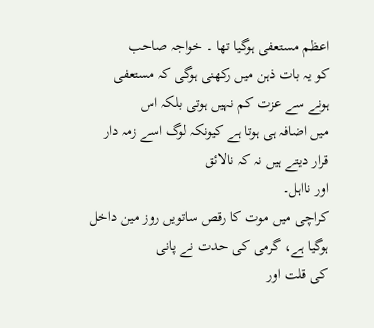اعظم مستعفی ہوگیا تھا ۔ خواجہ صاحب
کو یہ بات ذہن میں رکھنی ہوگی کہ مستعفی ہونے سے عزت کم نہیں ہوتی بلکہ اس
میں اضافہ ہی ہوتا ہے کیونکہ لوگ اسے زمہ دار قرار دیتے ہیں نہ کہ نالائق
اور نااہل۔
کراچی میں موت کا رقص ساتویں روز مین داخل ہوگیا ہے، گرمی کی حدت نے پانی
کی قلت اور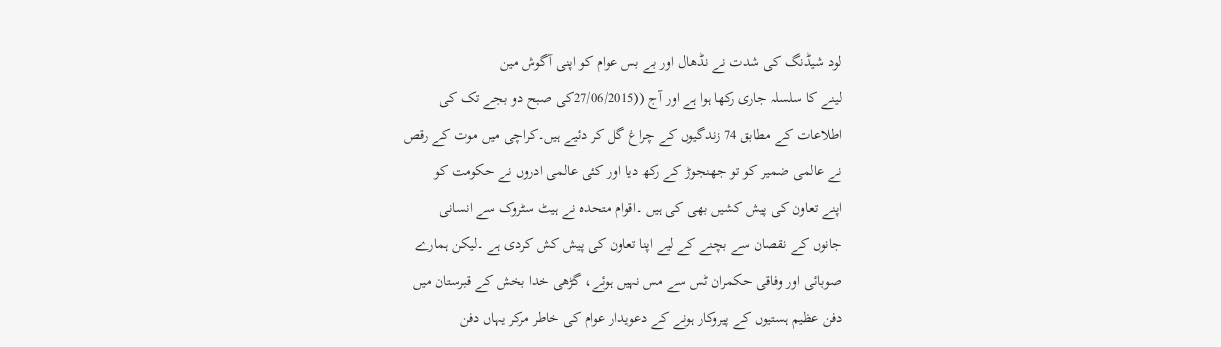لود شیڈنگ کی شدت نے نڈھال اور بے بس عوام کو اپنی آگوش مین
لینے کا سلسلہ جاری رکھا ہوا ہے اور آج ((27/06/2015کی صبح دو بجے تک کی
اطلاعات کے مطابق 74 زندگیوں کے چراغ گل کر دئیے ہیں۔کراچی میں موت کے رقص
نے عالمی ضمیر کو تو جھنجوڑ کے رکھ دیا اور کئی عالمی ادروں نے حکومت کو
اپنے تعاون کی پیش کشیں بھی کی ہیں ۔اقوام متحدہ نے ہیٹ سٹروک سے انسانی
جانوں کے نقصان سے بچنے کے لیے اپنا تعاون کی پیش کش کردی ہے ۔لیکن ہمارے
صوبائی اور وفاقی حکمران ٹس سے مس نہیں ہوئے، گڑھی خدا بخش کے قبرستان میں
دفن عظیم ہستیوں کے پیروکار ہونے کے دعویدار عوام کی خاطر مرکر یہاں دفن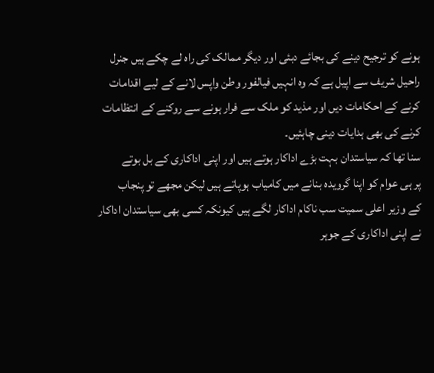ہونے کو ترجیح دینے کی بجائے دبئی اور دیگر ممالک کی راہ لے چکے ہیں جنرل
راحیل شریف سے اپیل ہے کہ وہ انہیں فیالفور وطن واپس لانے کے لیے اقدامات
کرنے کے احکامات دیں اور مذید کو ملک سے فرار ہونے سے روکنے کے انتظامات
کرنے کی بھی ہدایات دینی چاہئیں۔
سنا تھا کہ سیاستدان بہت بڑے اداکار ہوتے ہیں اور اپنی اداکاری کے بل بوتے
پر ہی عوام کو اپنا گرویدہ بنانے میں کامیاب ہوپاتے ہیں لیکن مجھے تو پنجاب
کے وزیر اعلی سمیت سب ناکام اداکار لگے ہیں کیونکہ کسی بھی سیاستدان اداکار
نے اپنی اداکاری کے جوہر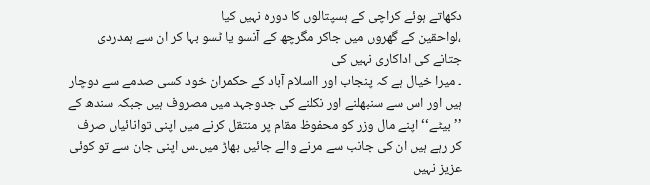دکھاتے ہوئے کراچی کے ہسپتالوں کا دورہ نہیں کیا
،لواحقین کے گھروں میں جاکر مگرچھ کے آنسو یا ٹسو بہا کر ان سے ہمدردی
جتانے کی اداکاری نہیں کی
۔ میرا خیال ہے کہ پنجاب اور ااسلام آباد کے حکمران خود کسی صدمے سے دوچار
ہیں اور اس سے سنبھلنے اور نکلنے کی جدوجہد میں مصروف ہیں جبکہ سندھ کے
’’بیٹے‘‘ اپنے مال وزر کو محفوظ مقام پر منتقل کرنے میں اپنی توانائیاں صرف
کر رہے ہیں ان کی جانب سے مرنے والے جائیں بھاڑ میں۔س اپنی جان سے تو کوئی
عزیز نہیں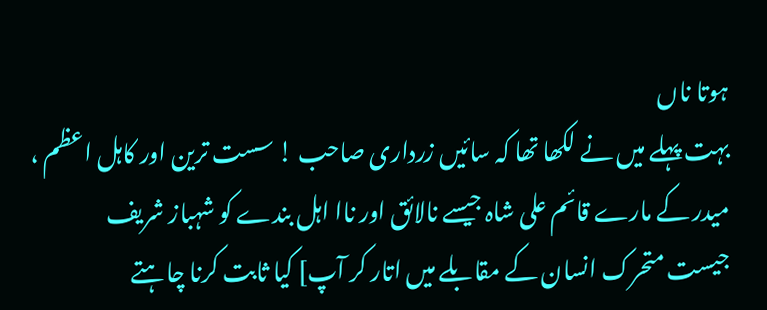ہوتا ناں
بہت پہلے میں نے لکھا تھا کہ سائیں زرداری صاحب ! سست ترین اور کاہل اعظم ،
میدر کے مارے قائم علی شاہ جیسے نالائق اور ناا اہل بندے کو شہباز شریف
جیست متحرک انسان کے مقابلے میں اتار کر آپ] کیا ثابت کرنا چاہتے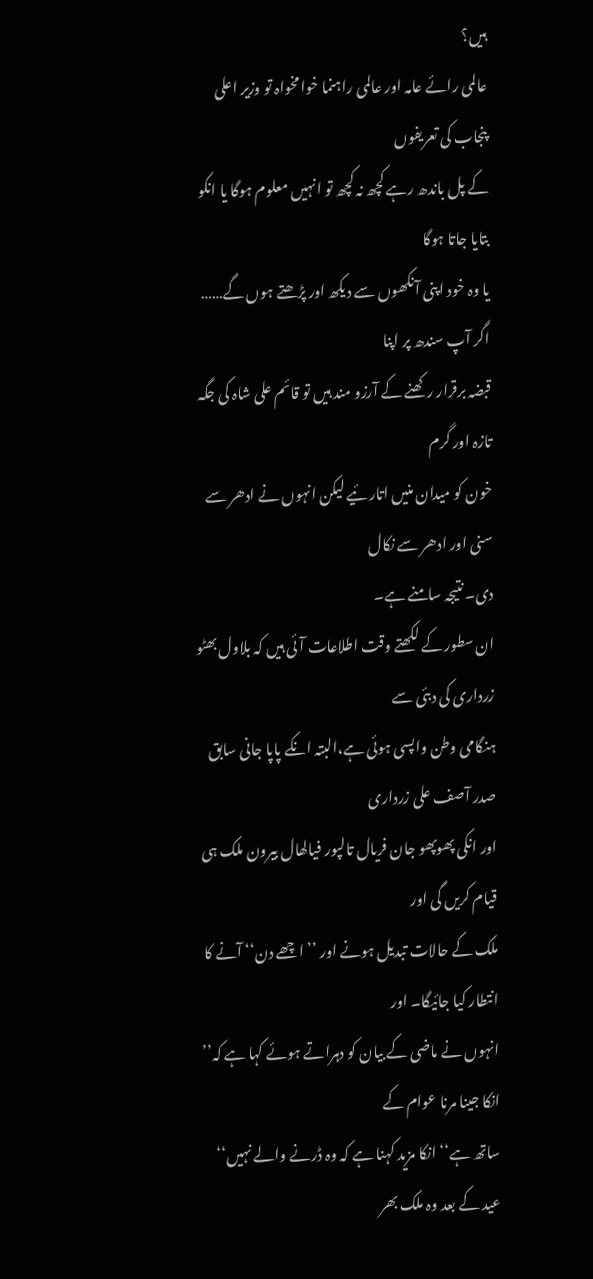ہیں؟
عالمی رائے عامہ اور عالمی راہنما خوامخواہ تو وزیر اعلی پنجاب کی تعریفوں
کے پل باندھ رہے کچھ نہ کچھ تو انہیں معلوم ہوگا یا انکو بتایا جاتا ہوگا
یا وہ خود اپنی آنکھوں سے دیکھ اور پڑھتے ہوں گے…… اگر آپ سندھ پر اپنا
قبضہ برقرار رکھنے کے آرزو مند ہیں تو قائم علی شاہ کی جگہ تازہ اور گرم
خون کو میدان منیں اتار ئیے لیکن انہوں نے ادھر سے سنی اور ادھر سے نکال
دی۔ نتیجہ سامنے ہے۔
ان سطور کے لکھتے وقت اطلاعات آئی ہیں کہ بلاول بھٹو زرداری کی دبئی سے
ہنگامی وطن واپسی ہوئی ہے،البتہ انکے پاپا جانی سابق صدر آصف علی زرداری
اور انکی پھوپھو جان فریال تالپور فیالھال بیرون ملک ہی قیام کریں گی اور
ملک کے حالات تبدیل ہونے اور ’’اچھے دن‘‘ آنے کا انتطار کیا جائیگا۔ اور
انہوں نے ماضی کے بیان کو دہراتے ہوئے کہا ہے کہ’’ انکا جینا مرنا عوام کے
ساتھ ہے‘‘ انکا مزید کہنا ہے کہ وہ ڈرنے والے نہیں‘‘ عید کے بعد وہ ملک بھر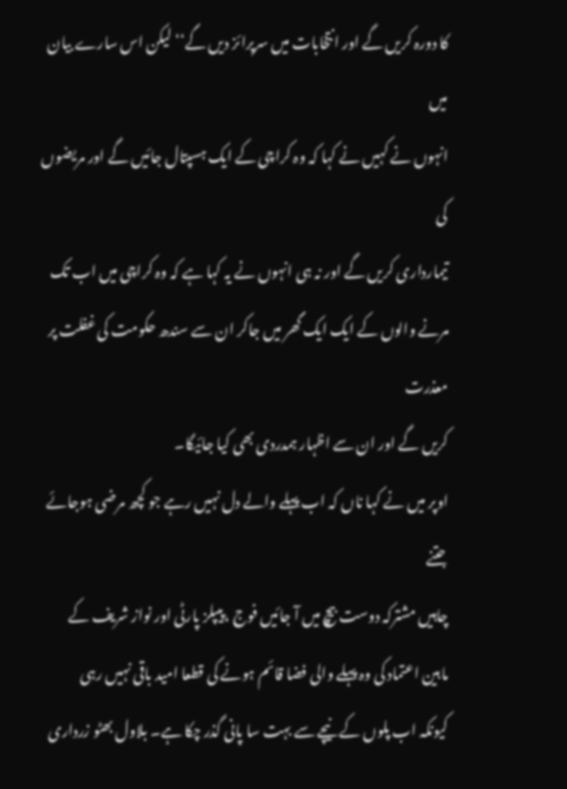کا دورہ کریں گے اور انتخابات میں سرپرائز دیں گے‘‘ لیکن اس سارے بیان میں
انہوں نے کہیں نے کہا کہ وہ کراچی کے ایک ہسپتال جائیں گے اور مریضوں کی
تیمارداری کریں گے اور نہ ہی انہوں نے یہ کہا ہے کہ وہ کراچی میں اب تک
مرنے والوں کے ایک ایک گھر میں جاکر ان سے سندھ حکومت کی غفلت پر معذرت
کریں گے اور ان سے اظہار ہمدردی بھی کیا جائیگا۔
اوپر میں نے کہا ناں کہ اب پہلے والے دل نہیں رہے جو کچھ مرضی ہوجائے جتنے
چاہیں مشترکہ دوست بیچ میں آ جائیں فوج ،پیپلز پارٹی اور نواز شریف کے
مابین اعتماد کی وہ پہلے والی فضا قائم ہونے کی قطعا امید باقی نہیں رہی
کیونکہ اب پلوں کے نیچے سے بہت سا پانی گذر چکا ہے۔ بلاول بھٹو زرداری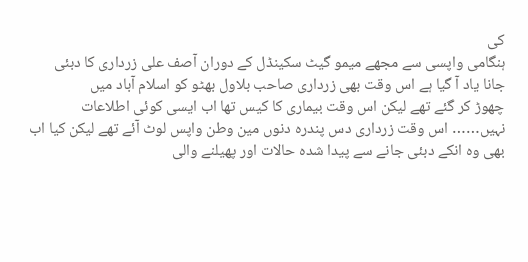کی
ہنگامی واپسی سے مجھے میمو گیٹ سکینڈل کے دوران آصف علی زرداری کا دبئی
جانا یاد آ گیا ہے اس وقت بھی زرداری صاحب بلاول بھٹو کو اسلام آباد میں
چھوڑ کر گئے تھے لیکن اس وقت بیماری کا کیس تھا اب ایسی کوئی اطلاعات
نہیں…… اس وقت زرداری دس پندرہ دنوں مین وطن واپس لوٹ آئے تھے لیکن کیا اب
بھی وہ انکے دبئی جانے سے پیدا شدہ حالات اور پھیلنے والی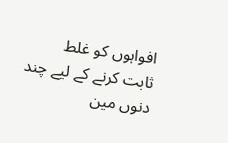افواہوں کو غلط
ثابت کرنے کے لیے چند دنوں مین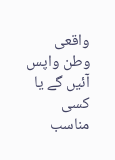واقعی وطن واپس آئیں گے یا کسی مناسب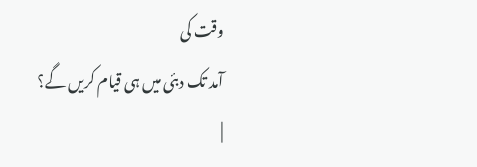وقت کی
آمد تک دبئی میں ہی قیام کریں گے؟
|